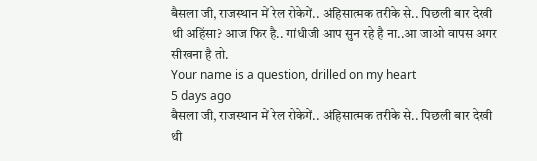बैसला जी, राजस्थान में रेल रोकेगें.. अंहिसात्मक तरीके से.. पिछली बार देखी थी अहिंसा? आज फिर है.. गांधीजी आप सुन रहे है ना..आ जाओ वापस अगर सीखना है तो.
Your name is a question, drilled on my heart
5 days ago
बैसला जी, राजस्थान में रेल रोकेगें.. अंहिसात्मक तरीके से.. पिछली बार देखी थी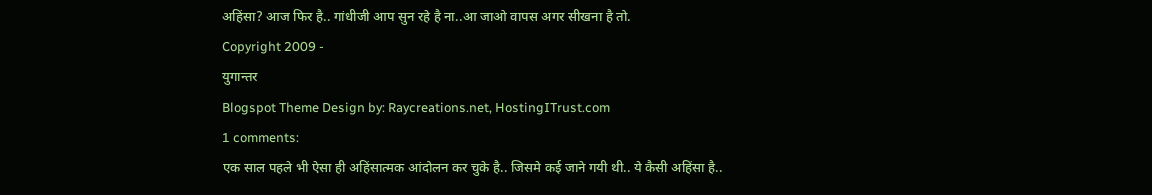अहिंसा? आज फिर है.. गांधीजी आप सुन रहे है ना..आ जाओ वापस अगर सीखना है तो.
Copyright 2009 -
युगान्तर
Blogspot Theme Design by: Raycreations.net, HostingITrust.com
1 comments:
एक साल पहले भी ऐसा ही अहिंसात्मक आंदोलन कर चुके है.. जिसमे कई जाने गयी थी.. ये कैसी अहिंसा है..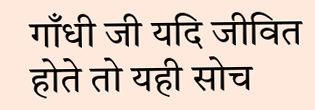गाँधी जी यदि जीवित होते तो यही सोच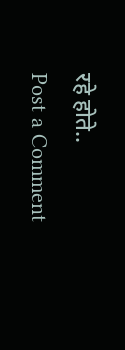रहे होते..
Post a Comment